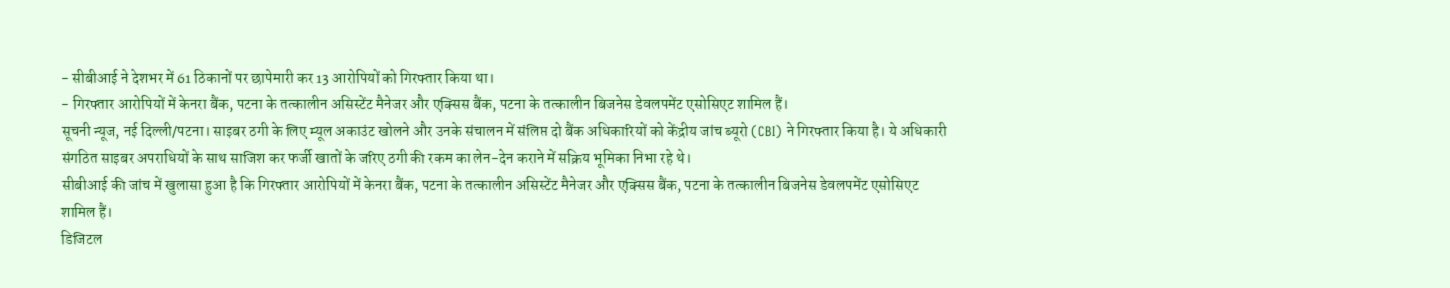- सीबीआई ने देशभर में 61 ठिकानों पर छापेमारी कर 13 आरोपियों को गिरफ्तार किया था।
- गिरफ्तार आरोपियों में केनरा बैंक, पटना के तत्कालीन असिस्टेंट मैनेजर और एक्सिस बैंक, पटना के तत्कालीन बिजनेस डेवलपमेंट एसोसिएट शामिल हैं।
सूचनी न्यूज, नई दिल्ली/पटना। साइबर ठगी के लिए म्यूल अकाउंट खोलने और उनके संचालन में संलिप्त दो बैंक अधिकारियों को केंद्रीय जांच ब्यूरो (CBI) ने गिरफ्तार किया है। ये अधिकारी संगठित साइबर अपराधियों के साथ साजिश कर फर्जी खातों के जरिए ठगी की रकम का लेन-देन कराने में सक्रिय भूमिका निभा रहे थे।
सीबीआई की जांच में खुलासा हुआ है कि गिरफ्तार आरोपियों में केनरा बैंक, पटना के तत्कालीन असिस्टेंट मैनेजर और एक्सिस बैंक, पटना के तत्कालीन बिजनेस डेवलपमेंट एसोसिएट शामिल हैं।
डिजिटल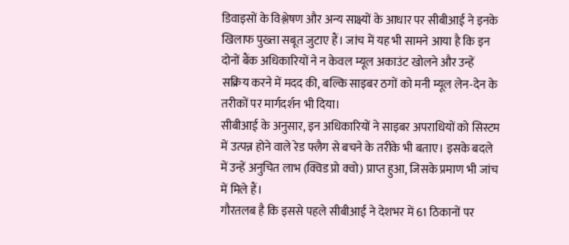डिवाइसों के विश्लेषण और अन्य साक्ष्यों के आधार पर सीबीआई ने इनके खिलाफ पुख्ता सबूत जुटाए हैं। जांच में यह भी सामने आया है कि इन दोनों बैंक अधिकारियों ने न केवल म्यूल अकाउंट खोलने और उन्हें सक्रिय करने में मदद की, बल्कि साइबर ठगों को मनी म्यूल लेन-देन के तरीकों पर मार्गदर्शन भी दिया।
सीबीआई के अनुसार, इन अधिकारियों ने साइबर अपराधियों को सिस्टम में उत्पन्न होने वाले रेड फ्लैग से बचने के तरीके भी बताए। इसके बदले में उन्हें अनुचित लाभ (क्विड प्रो क्वो) प्राप्त हुआ, जिसके प्रमाण भी जांच में मिले हैं।
गौरतलब है कि इससे पहले सीबीआई ने देशभर में 61 ठिकानों पर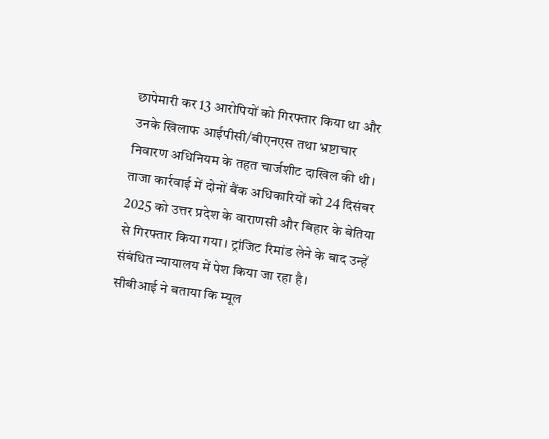छापेमारी कर 13 आरोपियों को गिरफ्तार किया था और उनके खिलाफ आईपीसी/बीएनएस तथा भ्रष्टाचार निवारण अधिनियम के तहत चार्जशीट दाखिल की थी।
ताजा कार्रवाई में दोनों बैंक अधिकारियों को 24 दिसंबर 2025 को उत्तर प्रदेश के वाराणसी और बिहार के बेतिया से गिरफ्तार किया गया। ट्रांजिट रिमांड लेने के बाद उन्हें संबंधित न्यायालय में पेश किया जा रहा है।
सीबीआई ने बताया कि म्यूल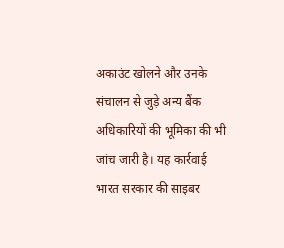अकाउंट खोलने और उनके संचालन से जुड़े अन्य बैंक अधिकारियों की भूमिका की भी जांच जारी है। यह कार्रवाई भारत सरकार की साइबर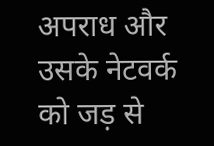अपराध और उसके नेटवर्क को जड़ से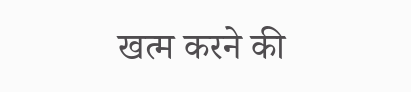खत्म करने की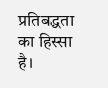प्रतिबद्धता का हिस्सा है।